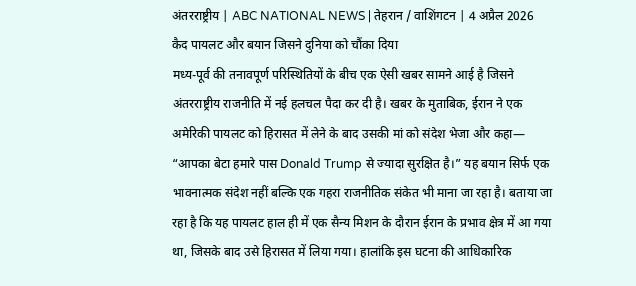अंतरराष्ट्रीय | ABC NATIONAL NEWS | तेहरान / वाशिंगटन | 4 अप्रैल 2026
कैद पायलट और बयान जिसने दुनिया को चौंका दिया
मध्य-पूर्व की तनावपूर्ण परिस्थितियों के बीच एक ऐसी खबर सामने आई है जिसने अंतरराष्ट्रीय राजनीति में नई हलचल पैदा कर दी है। खबर के मुताबिक, ईरान ने एक अमेरिकी पायलट को हिरासत में लेने के बाद उसकी मां को संदेश भेजा और कहा— “आपका बेटा हमारे पास Donald Trump से ज्यादा सुरक्षित है।” यह बयान सिर्फ एक भावनात्मक संदेश नहीं बल्कि एक गहरा राजनीतिक संकेत भी माना जा रहा है। बताया जा रहा है कि यह पायलट हाल ही में एक सैन्य मिशन के दौरान ईरान के प्रभाव क्षेत्र में आ गया था, जिसके बाद उसे हिरासत में लिया गया। हालांकि इस घटना की आधिकारिक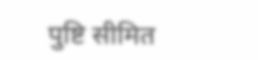पुष्टि सीमित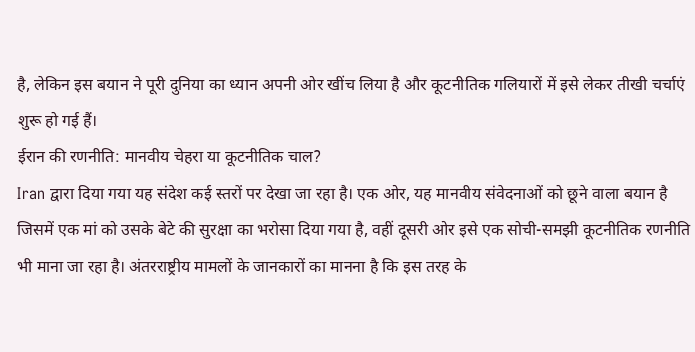है, लेकिन इस बयान ने पूरी दुनिया का ध्यान अपनी ओर खींच लिया है और कूटनीतिक गलियारों में इसे लेकर तीखी चर्चाएं शुरू हो गई हैं।
ईरान की रणनीति: मानवीय चेहरा या कूटनीतिक चाल?
Iran द्वारा दिया गया यह संदेश कई स्तरों पर देखा जा रहा है। एक ओर, यह मानवीय संवेदनाओं को छूने वाला बयान है जिसमें एक मां को उसके बेटे की सुरक्षा का भरोसा दिया गया है, वहीं दूसरी ओर इसे एक सोची-समझी कूटनीतिक रणनीति भी माना जा रहा है। अंतरराष्ट्रीय मामलों के जानकारों का मानना है कि इस तरह के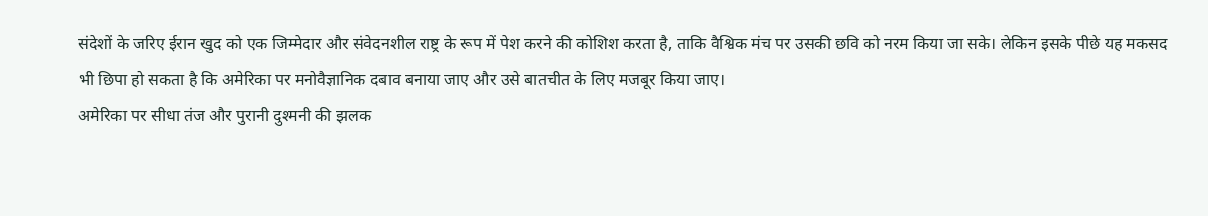संदेशों के जरिए ईरान खुद को एक जिम्मेदार और संवेदनशील राष्ट्र के रूप में पेश करने की कोशिश करता है, ताकि वैश्विक मंच पर उसकी छवि को नरम किया जा सके। लेकिन इसके पीछे यह मकसद भी छिपा हो सकता है कि अमेरिका पर मनोवैज्ञानिक दबाव बनाया जाए और उसे बातचीत के लिए मजबूर किया जाए।
अमेरिका पर सीधा तंज और पुरानी दुश्मनी की झलक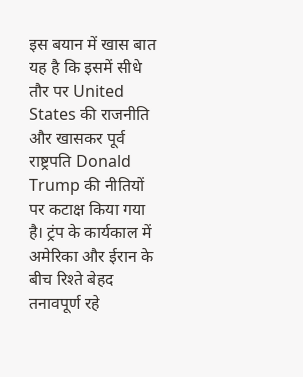इस बयान में खास बात यह है कि इसमें सीधे तौर पर United States की राजनीति और खासकर पूर्व राष्ट्रपति Donald Trump की नीतियों पर कटाक्ष किया गया है। ट्रंप के कार्यकाल में अमेरिका और ईरान के बीच रिश्ते बेहद तनावपूर्ण रहे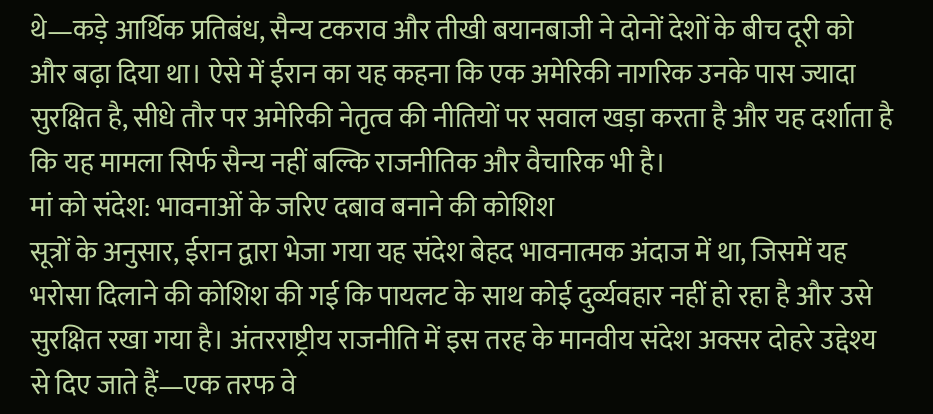थे—कड़े आर्थिक प्रतिबंध, सैन्य टकराव और तीखी बयानबाजी ने दोनों देशों के बीच दूरी को और बढ़ा दिया था। ऐसे में ईरान का यह कहना कि एक अमेरिकी नागरिक उनके पास ज्यादा सुरक्षित है, सीधे तौर पर अमेरिकी नेतृत्व की नीतियों पर सवाल खड़ा करता है और यह दर्शाता है कि यह मामला सिर्फ सैन्य नहीं बल्कि राजनीतिक और वैचारिक भी है।
मां को संदेश: भावनाओं के जरिए दबाव बनाने की कोशिश
सूत्रों के अनुसार, ईरान द्वारा भेजा गया यह संदेश बेहद भावनात्मक अंदाज में था, जिसमें यह भरोसा दिलाने की कोशिश की गई कि पायलट के साथ कोई दुर्व्यवहार नहीं हो रहा है और उसे सुरक्षित रखा गया है। अंतरराष्ट्रीय राजनीति में इस तरह के मानवीय संदेश अक्सर दोहरे उद्देश्य से दिए जाते हैं—एक तरफ वे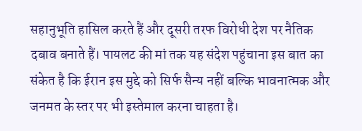सहानुभूति हासिल करते हैं और दूसरी तरफ विरोधी देश पर नैतिक दबाव बनाते हैं। पायलट की मां तक यह संदेश पहुंचाना इस बात का संकेत है कि ईरान इस मुद्दे को सिर्फ सैन्य नहीं बल्कि भावनात्मक और जनमत के स्तर पर भी इस्तेमाल करना चाहता है।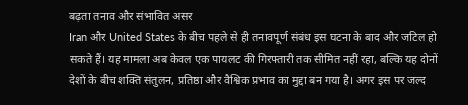बढ़ता तनाव और संभावित असर
Iran और United States के बीच पहले से ही तनावपूर्ण संबंध इस घटना के बाद और जटिल हो सकते हैं। यह मामला अब केवल एक पायलट की गिरफ्तारी तक सीमित नहीं रहा, बल्कि यह दोनों देशों के बीच शक्ति संतुलन, प्रतिष्ठा और वैश्विक प्रभाव का मुद्दा बन गया है। अगर इस पर जल्द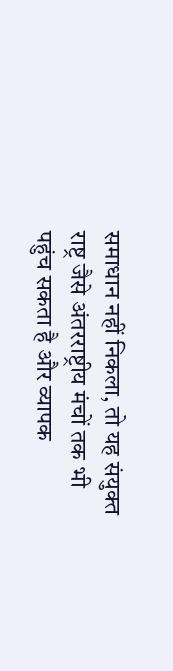समाधान नहीं निकला, तो यह संयुक्त राष्ट्र जैसे अंतरराष्ट्रीय मंचों तक भी पहुंच सकता है और व्यापक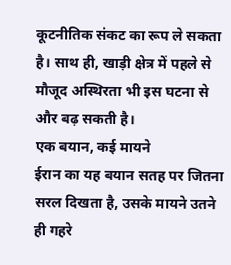कूटनीतिक संकट का रूप ले सकता है। साथ ही, खाड़ी क्षेत्र में पहले से मौजूद अस्थिरता भी इस घटना से और बढ़ सकती है।
एक बयान, कई मायने
ईरान का यह बयान सतह पर जितना सरल दिखता है, उसके मायने उतने ही गहरे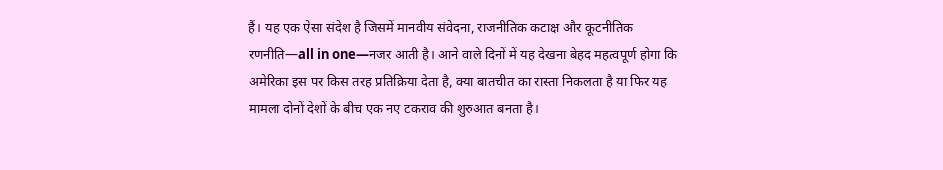हैं। यह एक ऐसा संदेश है जिसमें मानवीय संवेदना, राजनीतिक कटाक्ष और कूटनीतिक रणनीति—all in one—नजर आती है। आने वाले दिनों में यह देखना बेहद महत्वपूर्ण होगा कि अमेरिका इस पर किस तरह प्रतिक्रिया देता है, क्या बातचीत का रास्ता निकलता है या फिर यह मामला दोनों देशों के बीच एक नए टकराव की शुरुआत बनता है।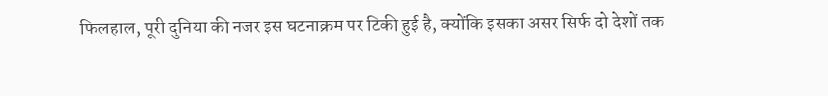फिलहाल, पूरी दुनिया की नजर इस घटनाक्रम पर टिकी हुई है, क्योंकि इसका असर सिर्फ दो देशों तक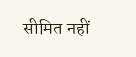सीमित नहीं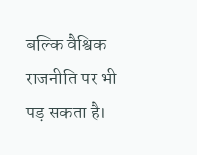बल्कि वैश्विक राजनीति पर भी पड़ सकता है।